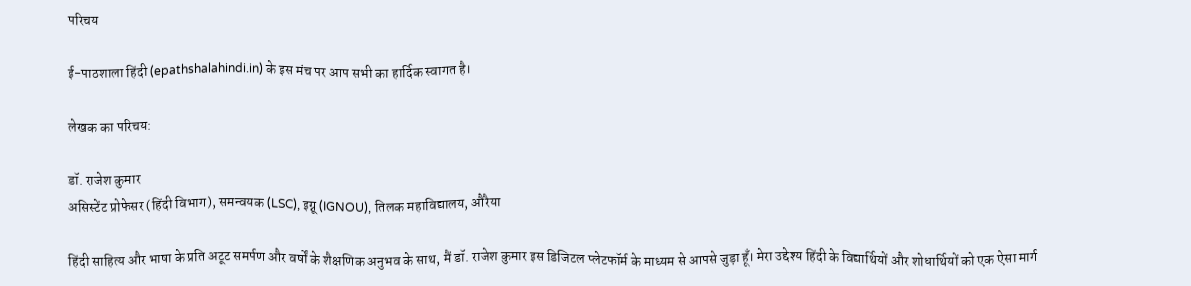परिचय

ई-पाठशाला हिंदी (epathshalahindi.in) के इस मंच पर आप सभी का हार्दिक स्वागत है।

लेखक का परिचय:

डॉ. राजेश कुमार
असिस्टेंट प्रोफेसर (हिंदी विभाग), समन्वयक (LSC), इग्नू (IGNOU), तिलक महाविद्यालय, औरैया

हिंदी साहित्य और भाषा के प्रति अटूट समर्पण और वर्षों के शैक्षणिक अनुभव के साथ, मैं डॉ. राजेश कुमार इस डिजिटल प्लेटफॉर्म के माध्यम से आपसे जुड़ा हूँ। मेरा उद्देश्य हिंदी के विद्यार्थियों और शोधार्थियों को एक ऐसा मार्ग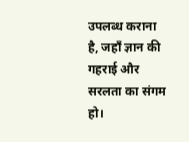उपलब्ध कराना है, जहाँ ज्ञान की गहराई और सरलता का संगम हो।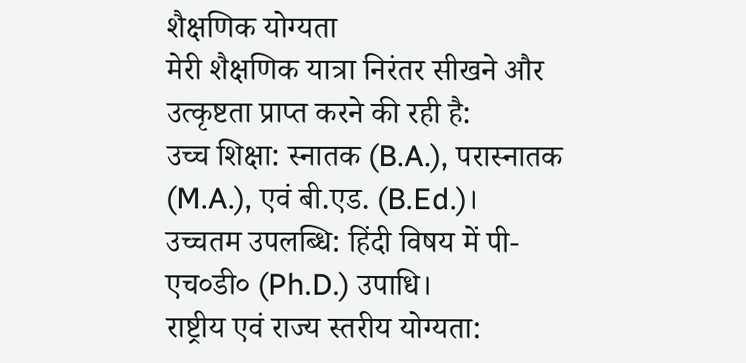शैक्षणिक योग्यता
मेरी शैक्षणिक यात्रा निरंतर सीखने और उत्कृष्टता प्राप्त करने की रही है:
उच्च शिक्षा: स्नातक (B.A.), परास्नातक (M.A.), एवं बी.एड. (B.Ed.)।
उच्चतम उपलब्धि: हिंदी विषय में पी-एच०डी० (Ph.D.) उपाधि।
राष्ट्रीय एवं राज्य स्तरीय योग्यता: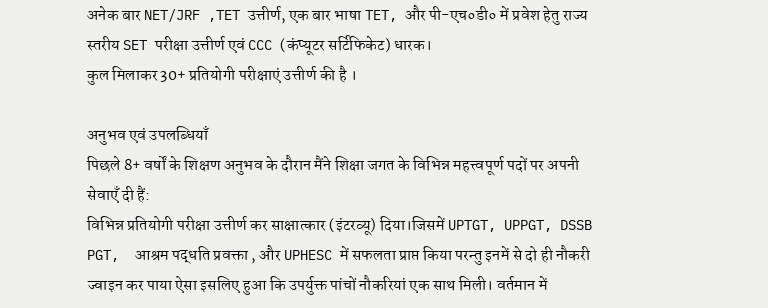अनेक बार NET/JRF ,TET उत्तीर्ण, एक बार भाषा TET, और पी-एच०डी० में प्रवेश हेतु राज्य स्तरीय SET परीक्षा उत्तीर्ण एवं CCC (कंप्यूटर सर्टिफिकेट) धारक।
कुल मिलाकर 30+ प्रतियोगी परीक्षाएं उत्तीर्ण की है ।

अनुभव एवं उपलब्धियाँ
पिछले 8+ वर्षों के शिक्षण अनुभव के दौरान मैंने शिक्षा जगत के विभिन्न महत्त्वपूर्ण पदों पर अपनी सेवाएँ दी हैं:
विभिन्न प्रतियोगी परीक्षा उत्तीर्ण कर साक्षात्कार (इंटरव्यू) दिया।जिसमें UPTGT, UPPGT, DSSB PGT,  आश्रम पद्धति प्रवक्ता , और UPHESC में सफलता प्राप्त किया परन्तु इनमें से दो ही नौकरी ज्वाइन कर पाया ऐसा इसलिए हुआ कि उपर्युक्त पांचों नौकरियां एक साथ मिली। वर्तमान में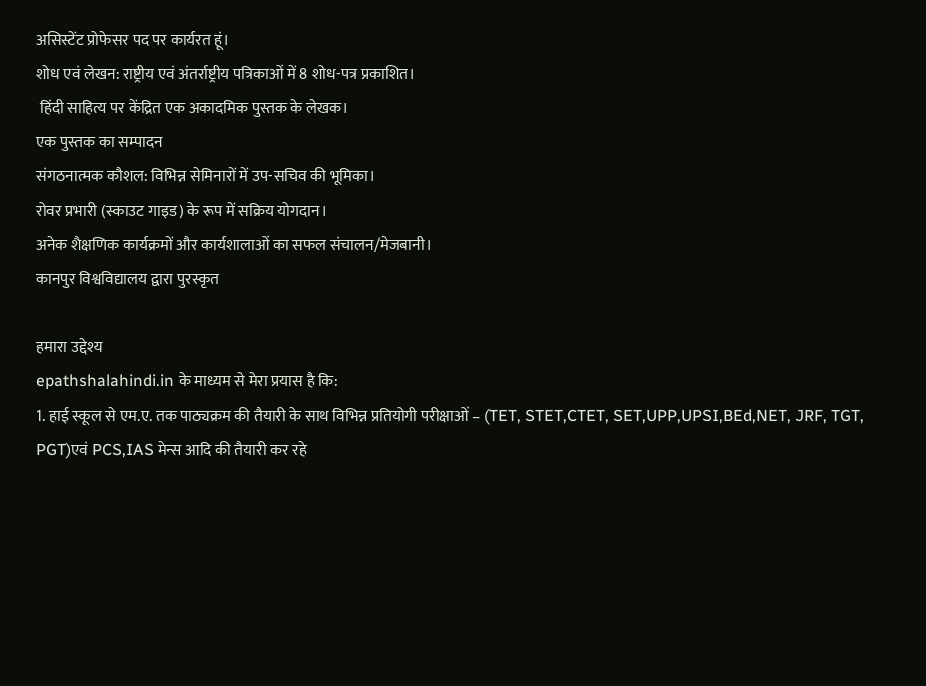असिस्टेंट प्रोफेसर पद पर कार्यरत हूं।
शोध एवं लेखन: राष्ट्रीय एवं अंतर्राष्ट्रीय पत्रिकाओं में 8 शोध-पत्र प्रकाशित।
 हिंदी साहित्य पर केंद्रित एक अकादमिक पुस्तक के लेखक।
एक पुस्तक का सम्पादन
संगठनात्मक कौशल: विभिन्न सेमिनारों में उप-सचिव की भूमिका।
रोवर प्रभारी (स्काउट गाइड) के रूप में सक्रिय योगदान।
अनेक शैक्षणिक कार्यक्रमों और कार्यशालाओं का सफल संचालन/मेजबानी।
कानपुर विश्वविद्यालय द्वारा पुरस्कृत

हमारा उद्देश्य
epathshalahindi.in के माध्यम से मेरा प्रयास है कि:
1. हाई स्कूल से एम.ए. तक पाठ्यक्रम की तैयारी के साथ विभिन्न प्रतियोगी परीक्षाओं – (TET, STET,CTET, SET,UPP,UPSI,BEd,NET, JRF, TGT, PGT)एवं PCS,IAS मेन्स आदि की तैयारी कर रहे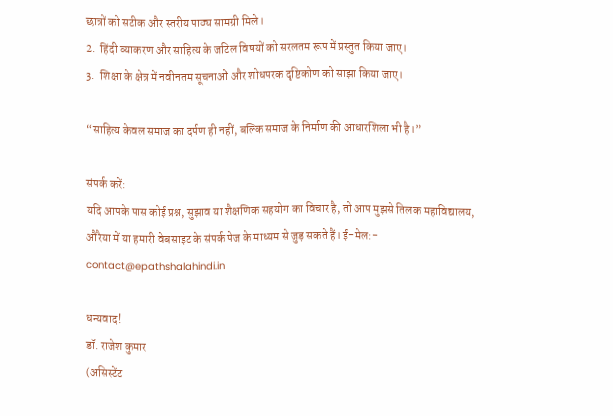छात्रों को सटीक और स्तरीय पाठ्य सामग्री मिले।
2.  हिंदी व्याकरण और साहित्य के जटिल विषयों को सरलतम रूप में प्रस्तुत किया जाए।
3.  शिक्षा के क्षेत्र में नवीनतम सूचनाओं और शोधपरक दृष्टिकोण को साझा किया जाए।

“साहित्य केवल समाज का दर्पण ही नहीं, बल्कि समाज के निर्माण की आधारशिला भी है।”

संपर्क करें:
यदि आपके पास कोई प्रश्न, सुझाव या शैक्षणिक सहयोग का विचार है, तो आप मुझसे तिलक महाविद्यालय, औरैया में या हमारी वेबसाइट के संपर्क पेज के माध्यम से जुड़ सकते हैं। ई-मेल:- contact@epathshalahindi.in

धन्यवाद!
डॉ. राजेश कुमार
(असिस्टेंट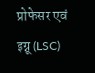प्रोफेसर एवं इग्नू (LSC)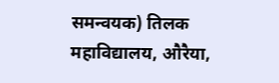समन्वयक) तिलक महाविद्यालय, औरैया,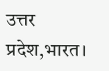उत्तर प्रदेश,भारत।